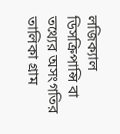লজিক্যাল ডিসক্রিপান্সি বা তথ্যের অসংগতির তালিকা গ্রাম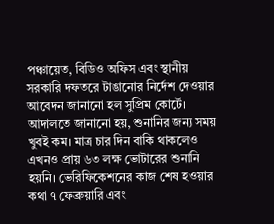পঞ্চায়েত, বিডিও অফিস এবং স্থানীয় সরকারি দফতরে টাঙানোর নির্দেশ দেওয়ার আবেদন জানানো হল সুপ্রিম কোর্টে। আদালতে জানানো হয়, শুনানির জন্য সময় খুবই কম। মাত্র চার দিন বাকি থাকলেও এখনও প্রায় ৬৩ লক্ষ ভোটারের শুনানি হয়নি। ভেরিফিকেশনের কাজ শেষ হওয়ার কথা ৭ ফেব্রুয়ারি এবং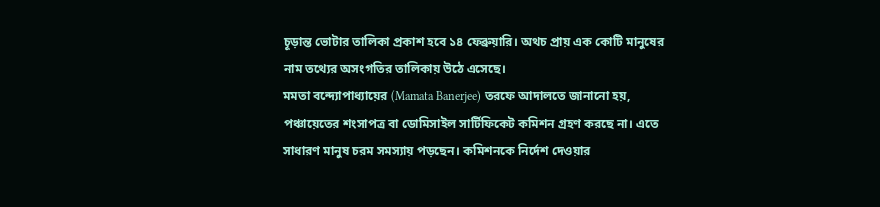চূড়ান্ত ভোটার তালিকা প্রকাশ হবে ১৪ ফেব্রুয়ারি। অথচ প্রায় এক কোটি মানুষের নাম তথ্যের অসংগতির তালিকায় উঠে এসেছে।
মমতা বন্দ্যোপাধ্যায়ের (Mamata Banerjee) তরফে আদালতে জানানো হয়, পঞ্চায়েতের শংসাপত্র বা ডোমিসাইল সার্টিফিকেট কমিশন গ্রহণ করছে না। এতে সাধারণ মানুষ চরম সমস্যায় পড়ছেন। কমিশনকে নির্দেশ দেওয়ার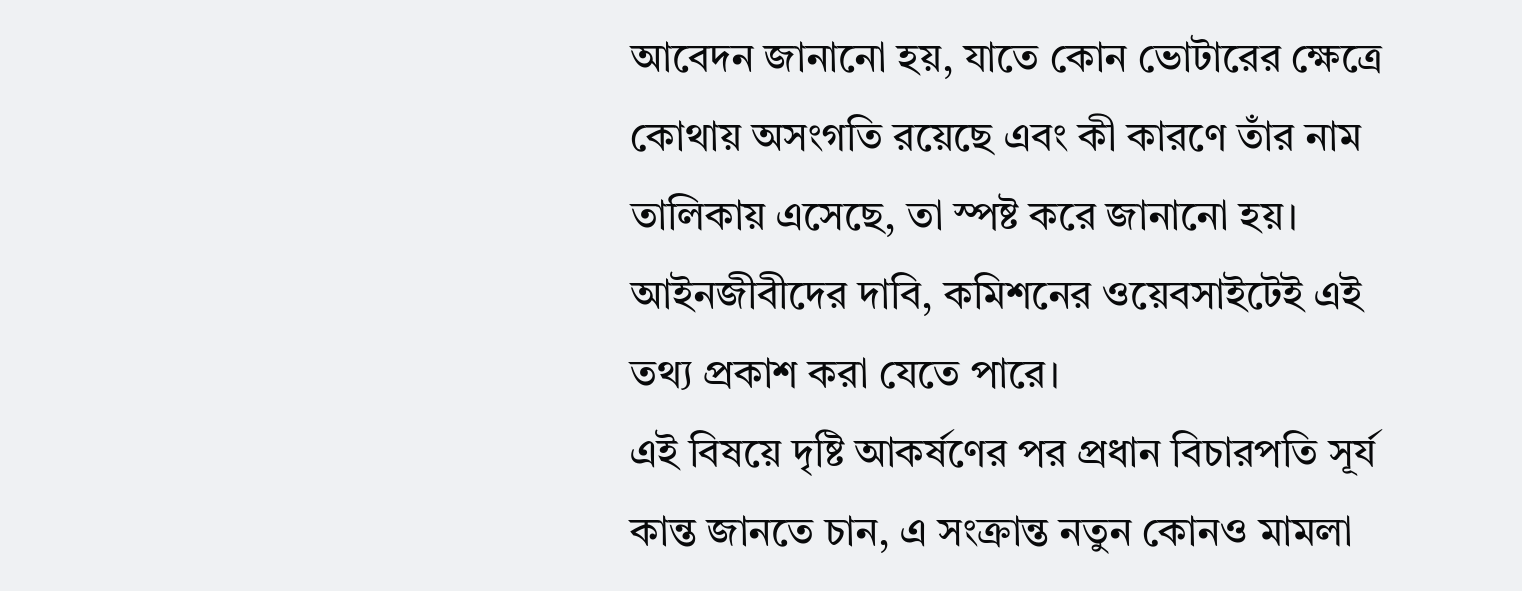আবেদন জানানো হয়, যাতে কোন ভোটারের ক্ষেত্রে কোথায় অসংগতি রয়েছে এবং কী কারণে তাঁর নাম তালিকায় এসেছে, তা স্পষ্ট করে জানানো হয়। আইনজীবীদের দাবি, কমিশনের ওয়েবসাইটেই এই তথ্য প্রকাশ করা যেতে পারে।
এই বিষয়ে দৃষ্টি আকর্ষণের পর প্রধান বিচারপতি সূর্য কান্ত জানতে চান, এ সংক্রান্ত নতুন কোনও মামলা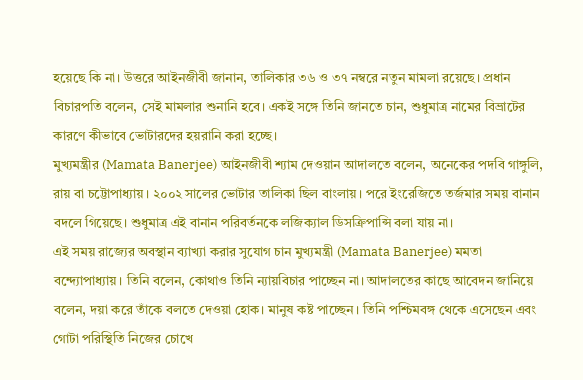হয়েছে কি না। উত্তরে আইনজীবী জানান, তালিকার ৩৬ ও ৩৭ নম্বরে নতুন মামলা রয়েছে। প্রধান বিচারপতি বলেন, সেই মামলার শুনানি হবে। একই সঙ্গে তিনি জানতে চান, শুধুমাত্র নামের বিভ্রাটের কারণে কীভাবে ভোটারদের হয়রানি করা হচ্ছে।
মুখ্যমন্ত্রীর (Mamata Banerjee) আইনজীবী শ্যাম দেওয়ান আদালতে বলেন, অনেকের পদবি গাঙ্গুলি, রায় বা চট্টোপাধ্যায়। ২০০২ সালের ভোটার তালিকা ছিল বাংলায়। পরে ইংরেজিতে তর্জমার সময় বানান বদলে গিয়েছে। শুধুমাত্র এই বানান পরিবর্তনকে লজিক্যাল ডিসক্রিপান্সি বলা যায় না।
এই সময় রাজ্যের অবস্থান ব্যাখ্যা করার সুযোগ চান মুখ্যমন্ত্রী (Mamata Banerjee) মমতা বন্দ্যোপাধ্যায়। তিনি বলেন, কোথাও তিনি ন্যায়বিচার পাচ্ছেন না। আদালতের কাছে আবেদন জানিয়ে বলেন, দয়া করে তাঁকে বলতে দেওয়া হোক। মানুষ কষ্ট পাচ্ছেন। তিনি পশ্চিমবঙ্গ থেকে এসেছেন এবং গোটা পরিস্থিতি নিজের চোখে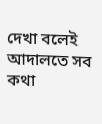দেখা বলেই আদালতে সব কথা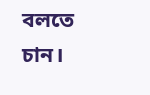বলতে চান।